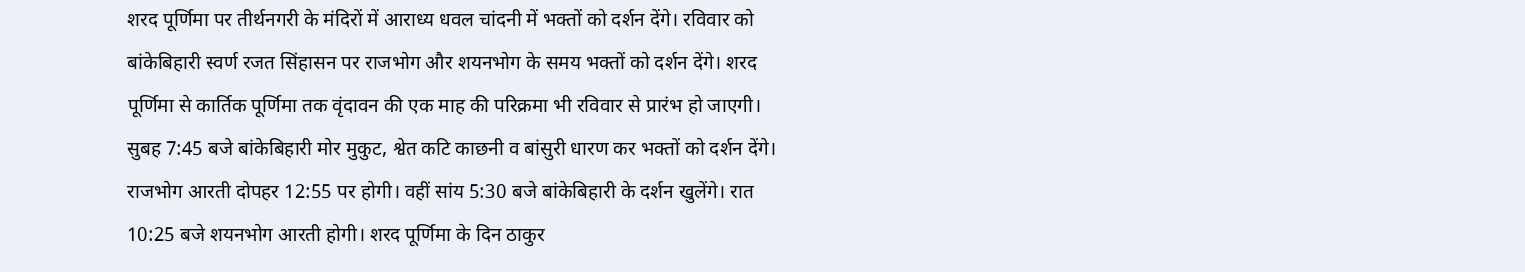शरद पूर्णिमा पर तीर्थनगरी के मंदिरों में आराध्य धवल चांदनी में भक्तों को दर्शन देंगे। रविवार को बांकेबिहारी स्वर्ण रजत सिंहासन पर राजभोग और शयनभोग के समय भक्तों को दर्शन देंगे। शरद पूर्णिमा से कार्तिक पूर्णिमा तक वृंदावन की एक माह की परिक्रमा भी रविवार से प्रारंभ हो जाएगी।
सुबह 7:45 बजे बांकेबिहारी मोर मुकुट, श्वेत कटि काछनी व बांसुरी धारण कर भक्तों को दर्शन देंगे। राजभोग आरती दोपहर 12:55 पर होगी। वहीं सांय 5:30 बजे बांकेबिहारी के दर्शन खुलेंगे। रात 10:25 बजे शयनभोग आरती होगी। शरद पूर्णिमा के दिन ठाकुर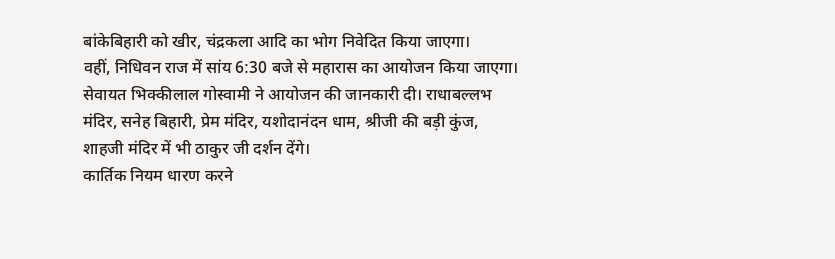बांकेबिहारी को खीर, चंद्रकला आदि का भोग निवेदित किया जाएगा।
वहीं, निधिवन राज में सांय 6:30 बजे से महारास का आयोजन किया जाएगा। सेवायत भिक्कीलाल गोस्वामी ने आयोजन की जानकारी दी। राधाबल्लभ मंदिर, सनेह बिहारी, प्रेम मंदिर, यशोदानंदन धाम, श्रीजी की बड़ी कुंज, शाहजी मंदिर में भी ठाकुर जी दर्शन देंगे।
कार्तिक नियम धारण करने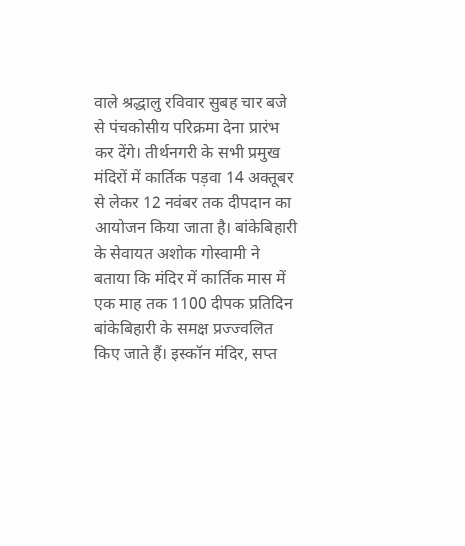वाले श्रद्धालु रविवार सुबह चार बजे से पंचकोसीय परिक्रमा देना प्रारंभ कर देंगे। तीर्थनगरी के सभी प्रमुख मंदिरों में कार्तिक पड़वा 14 अक्तूबर से लेकर 12 नवंबर तक दीपदान का आयोजन किया जाता है। बांकेबिहारी के सेवायत अशोक गोस्वामी ने बताया कि मंदिर में कार्तिक मास में एक माह तक 1100 दीपक प्रतिदिन बांकेबिहारी के समक्ष प्रज्ज्वलित किए जाते हैं। इस्कॉन मंदिर, सप्त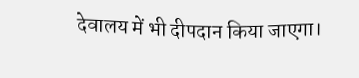देवालय में भी दीपदान किया जाएगा।